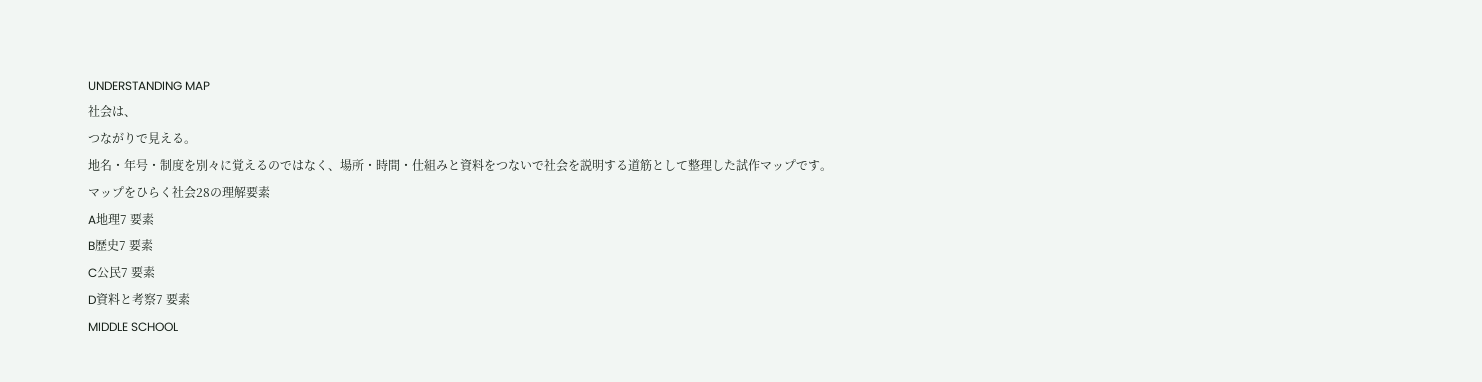UNDERSTANDING MAP
社会は、
つながりで見える。
地名・年号・制度を別々に覚えるのではなく、場所・時間・仕組みと資料をつないで社会を説明する道筋として整理した試作マップです。
マップをひらく社会28の理解要素
A地理7 要素
B歴史7 要素
C公民7 要素
D資料と考察7 要素
MIDDLE SCHOOL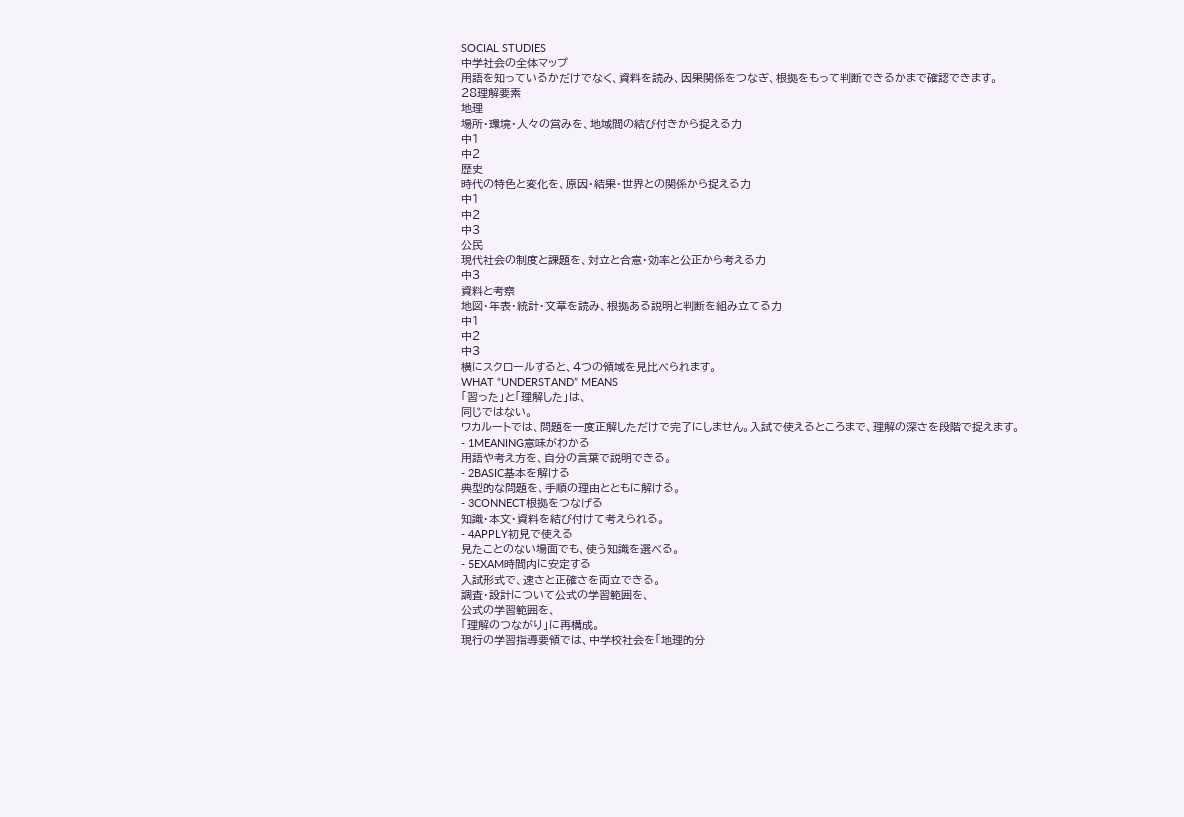SOCIAL STUDIES
中学社会の全体マップ
用語を知っているかだけでなく、資料を読み、因果関係をつなぎ、根拠をもって判断できるかまで確認できます。
28理解要素
地理
場所・環境・人々の営みを、地域間の結び付きから捉える力
中1
中2
歴史
時代の特色と変化を、原因・結果・世界との関係から捉える力
中1
中2
中3
公民
現代社会の制度と課題を、対立と合意・効率と公正から考える力
中3
資料と考察
地図・年表・統計・文章を読み、根拠ある説明と判断を組み立てる力
中1
中2
中3
横にスクロールすると、4つの領域を見比べられます。
WHAT “UNDERSTAND” MEANS
「習った」と「理解した」は、
同じではない。
ワカルートでは、問題を一度正解しただけで完了にしません。入試で使えるところまで、理解の深さを段階で捉えます。
- 1MEANING意味がわかる
用語や考え方を、自分の言葉で説明できる。
- 2BASIC基本を解ける
典型的な問題を、手順の理由とともに解ける。
- 3CONNECT根拠をつなげる
知識・本文・資料を結び付けて考えられる。
- 4APPLY初見で使える
見たことのない場面でも、使う知識を選べる。
- 5EXAM時間内に安定する
入試形式で、速さと正確さを両立できる。
調査・設計について公式の学習範囲を、
公式の学習範囲を、
「理解のつながり」に再構成。
現行の学習指導要領では、中学校社会を「地理的分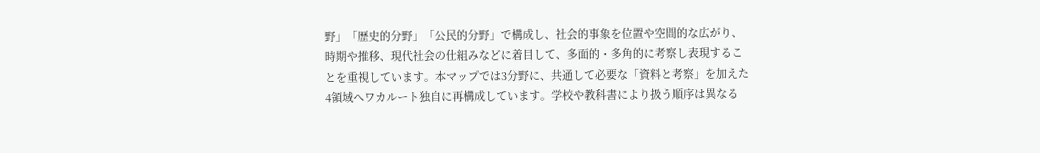野」「歴史的分野」「公民的分野」で構成し、社会的事象を位置や空間的な広がり、時期や推移、現代社会の仕組みなどに着目して、多面的・多角的に考察し表現することを重視しています。本マップでは3分野に、共通して必要な「資料と考察」を加えた4領域へワカルート独自に再構成しています。学校や教科書により扱う順序は異なる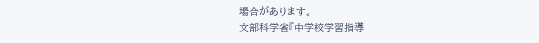場合があります。
文部科学省『中学校学習指導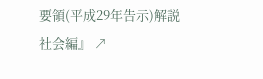要領(平成29年告示)解説 社会編』 ↗